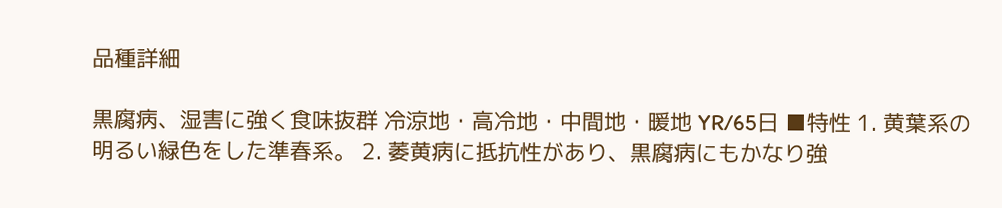品種詳細

黒腐病、湿害に強く食味抜群 冷涼地・高冷地・中間地・暖地 YR/65日 ■特性 1. 黄葉系の明るい緑色をした準春系。 2. 萎黄病に抵抗性があり、黒腐病にもかなり強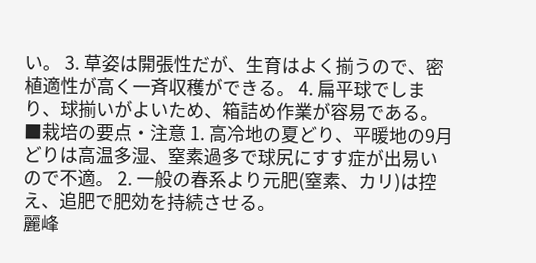い。 3. 草姿は開張性だが、生育はよく揃うので、密植適性が高く一斉収穫ができる。 4. 扁平球でしまり、球揃いがよいため、箱詰め作業が容易である。 ■栽培の要点・注意 1. 高冷地の夏どり、平暖地の9月どりは高温多湿、窒素過多で球尻にすす症が出易いので不適。 2. 一般の春系より元肥(窒素、カリ)は控え、追肥で肥効を持続させる。
麗峰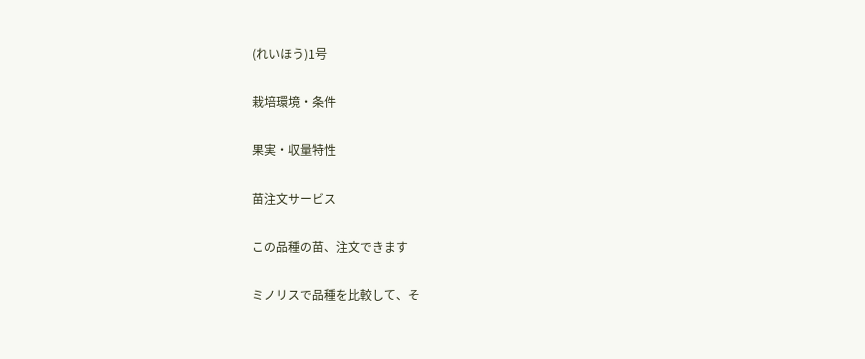(れいほう)1号

栽培環境・条件

果実・収量特性

苗注文サービス

この品種の苗、注文できます

ミノリスで品種を比較して、そ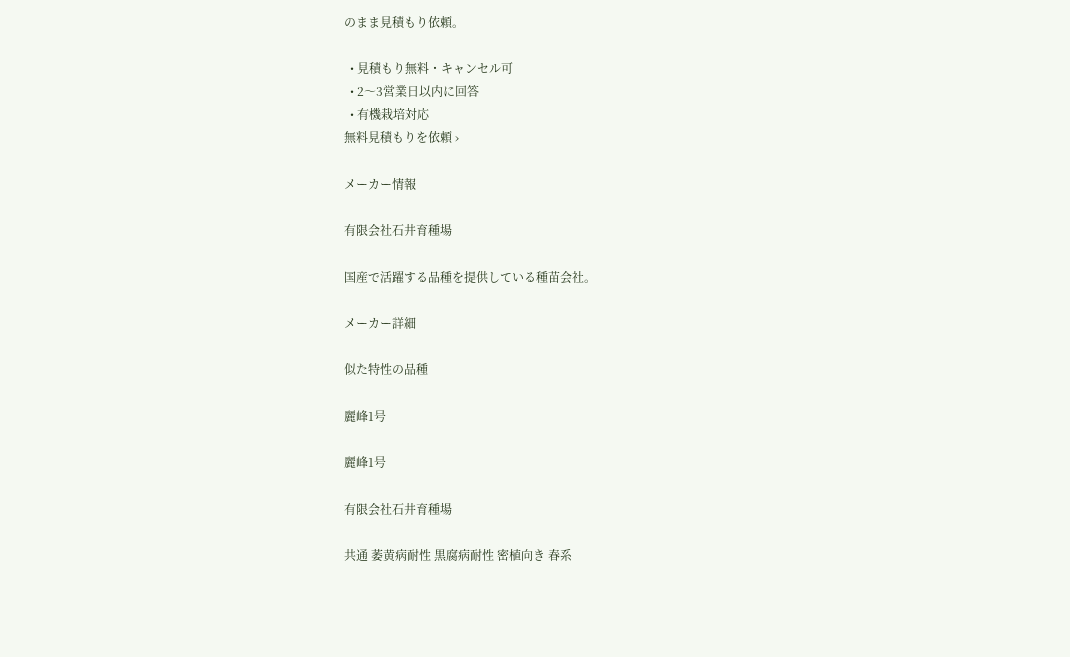のまま見積もり依頼。

  • 見積もり無料・キャンセル可
  • 2〜3営業日以内に回答
  • 有機栽培対応
無料見積もりを依頼 ›

メーカー情報

有限会社石井育種場

国産で活躍する品種を提供している種苗会社。

メーカー詳細

似た特性の品種

麗峰1号

麗峰1号

有限会社石井育種場

共通 萎黄病耐性 黒腐病耐性 密植向き 春系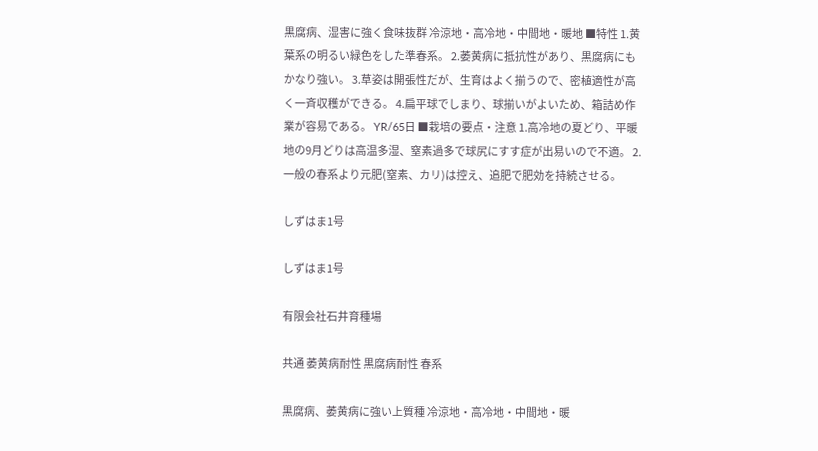黒腐病、湿害に強く食味抜群 冷涼地・高冷地・中間地・暖地 ■特性 1.黄葉系の明るい緑色をした準春系。 2.萎黄病に抵抗性があり、黒腐病にもかなり強い。 3.草姿は開張性だが、生育はよく揃うので、密植適性が高く一斉収穫ができる。 4.扁平球でしまり、球揃いがよいため、箱詰め作業が容易である。 YR/65日 ■栽培の要点・注意 1.高冷地の夏どり、平暖地の9月どりは高温多湿、窒素過多で球尻にすす症が出易いので不適。 2.一般の春系より元肥(窒素、カリ)は控え、追肥で肥効を持続させる。

しずはま1号

しずはま1号

有限会社石井育種場

共通 萎黄病耐性 黒腐病耐性 春系

黒腐病、萎黄病に強い上質種 冷涼地・高冷地・中間地・暖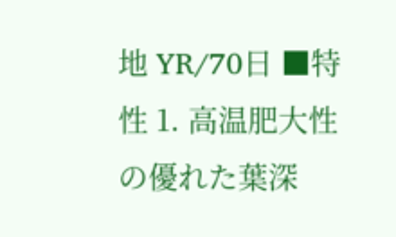地 YR/70日 ■特性 1. 高温肥大性の優れた葉深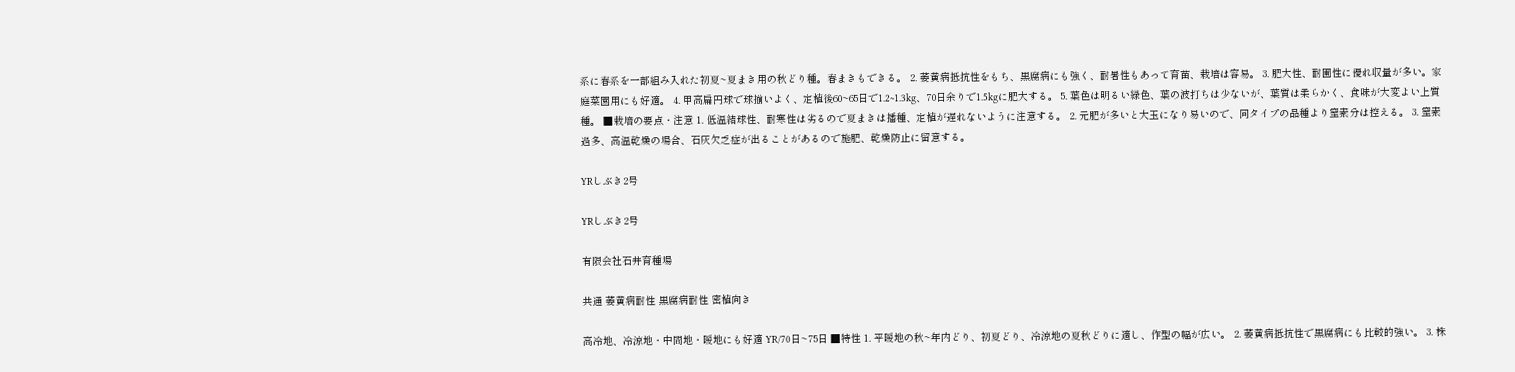系に春系を一部組み入れた初夏~夏まき用の秋どり種。春まきもできる。 2. 萎黄病抵抗性をもち、黒腐病にも強く、耐暑性もあって育苗、栽培は容易。 3. 肥大性、耐圃性に優れ収量が多い。家庭菜園用にも好適。 4. 甲高扁円球で球揃いよく、定植後60~65日で1.2~1.3kg、70日余りで1.5kgに肥大する。 5. 葉色は明るい緑色、葉の波打ちは少ないが、葉質は柔らかく、食味が大変よい上質種。 ■栽培の要点・注意 1. 低温結球性、耐寒性は劣るので夏まきは播種、定植が遅れないように注意する。 2. 元肥が多いと大玉になり易いので、同タイプの品種より窒素分は控える。 3. 窒素過多、高温乾燥の場合、石灰欠乏症が出ることがあるので施肥、乾燥防止に留意する。

YRしぶき2号

YRしぶき2号

有限会社石井育種場

共通 萎黄病耐性 黒腐病耐性 密植向き

高冷地、冷涼地・中間地・暖地にも好適 YR/70日~75日 ■特性 1. 平暖地の秋~年内どり、初夏どり、冷涼地の夏秋どりに適し、作型の幅が広い。 2. 萎黄病抵抗性で黒腐病にも比較的強い。 3. 株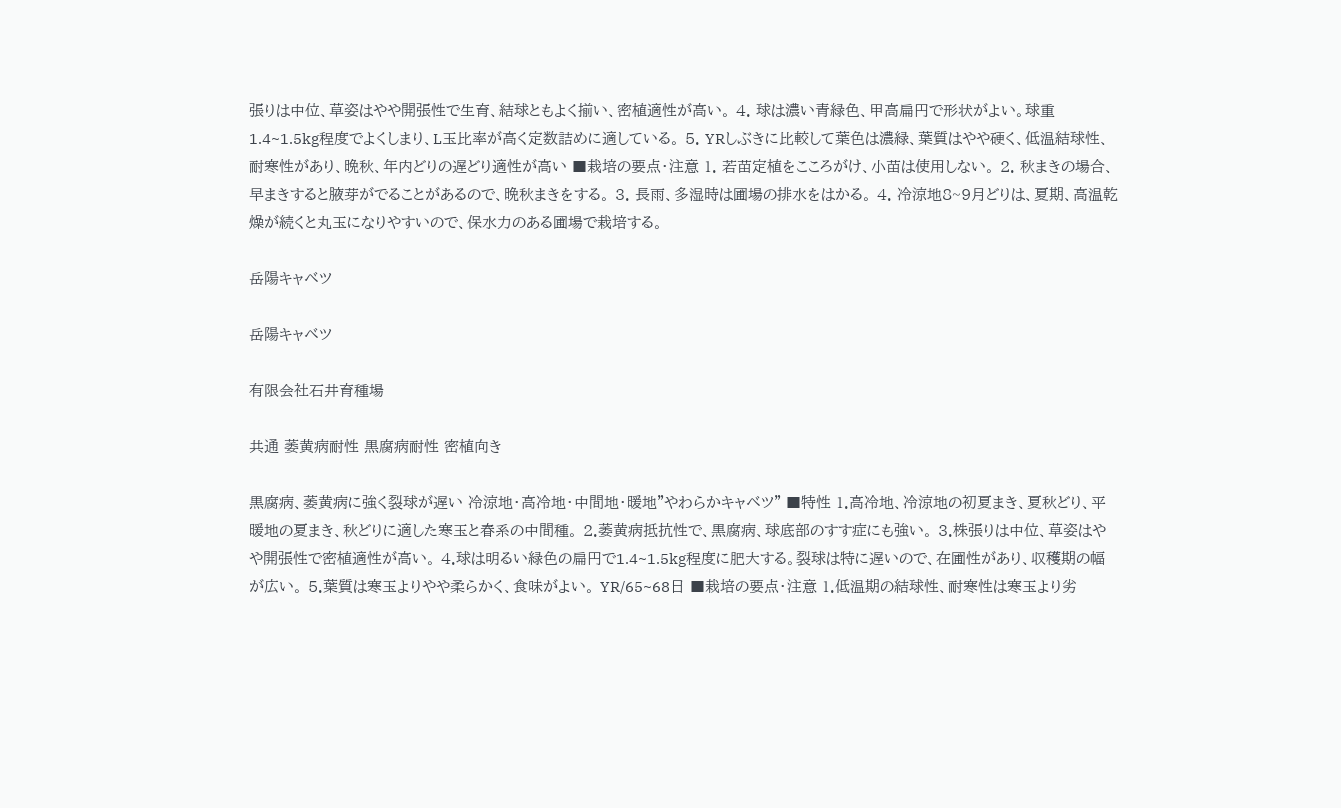張りは中位、草姿はやや開張性で生育、結球ともよく揃い、密植適性が高い。 4. 球は濃い青緑色、甲高扁円で形状がよい。球重1.4~1.5kg程度でよくしまり、L玉比率が高く定数詰めに適している。 5. YRしぶきに比較して葉色は濃緑、葉質はやや硬く、低温結球性、耐寒性があり、晩秋、年内どりの遅どり適性が高い ■栽培の要点・注意 1. 若苗定植をこころがけ、小苗は使用しない。 2. 秋まきの場合、早まきすると腋芽がでることがあるので、晩秋まきをする。 3. 長雨、多湿時は圃場の排水をはかる。 4. 冷涼地8~9月どりは、夏期、高温乾燥が続くと丸玉になりやすいので、保水力のある圃場で栽培する。

岳陽キャベツ

岳陽キャベツ

有限会社石井育種場

共通 萎黄病耐性 黒腐病耐性 密植向き

黒腐病、萎黄病に強く裂球が遅い 冷涼地・高冷地・中間地・暖地"やわらかキャベツ" ■特性 1.高冷地、冷涼地の初夏まき、夏秋どり、平暖地の夏まき、秋どりに適した寒玉と春系の中間種。 2.萎黄病抵抗性で、黒腐病、球底部のすす症にも強い。 3.株張りは中位、草姿はやや開張性で密植適性が高い。 4.球は明るい緑色の扁円で1.4~1.5kg程度に肥大する。裂球は特に遅いので、在圃性があり、収穫期の幅が広い。 5.葉質は寒玉よりやや柔らかく、食味がよい。 YR/65~68日 ■栽培の要点・注意 1.低温期の結球性、耐寒性は寒玉より劣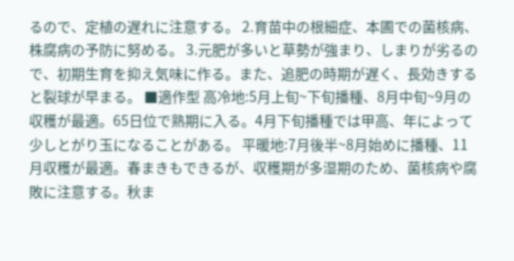るので、定植の遅れに注意する。 2.育苗中の根細症、本圃での菌核病、株腐病の予防に努める。 3.元肥が多いと草勢が強まり、しまりが劣るので、初期生育を抑え気味に作る。また、追肥の時期が遅く、長効きすると裂球が早まる。 ■適作型 高冷地:5月上旬~下旬播種、8月中旬~9月の収穫が最適。65日位で熟期に入る。4月下旬播種では甲高、年によって少しとがり玉になることがある。 平暖地:7月後半~8月始めに播種、11月収穫が最適。春まきもできるが、収穫期が多湿期のため、菌核病や腐敗に注意する。秋ま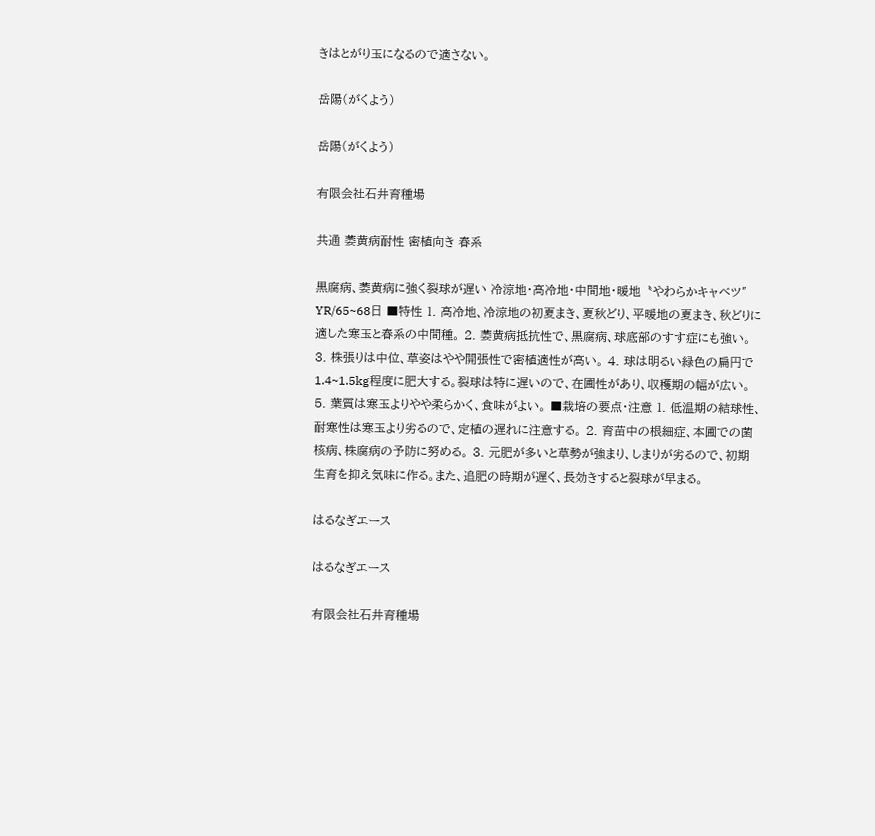きはとがり玉になるので適さない。

岳陽(がくよう)

岳陽(がくよう)

有限会社石井育種場

共通 萎黄病耐性 密植向き 春系

黒腐病、萎黄病に強く裂球が遅い 冷涼地・高冷地・中間地・暖地〝やわらかキャベツ″ YR/65~68日 ■特性 1. 高冷地、冷涼地の初夏まき、夏秋どり、平暖地の夏まき、秋どりに適した寒玉と春系の中間種。 2. 萎黄病抵抗性で、黒腐病、球底部のすす症にも強い。 3. 株張りは中位、草姿はやや開張性で密植適性が高い。 4. 球は明るい緑色の扁円で1.4~1.5kg程度に肥大する。裂球は特に遅いので、在圃性があり、収穫期の幅が広い。 5. 葉質は寒玉よりやや柔らかく、食味がよい。 ■栽培の要点・注意 1. 低温期の結球性、耐寒性は寒玉より劣るので、定植の遅れに注意する。 2. 育苗中の根細症、本圃での菌核病、株腐病の予防に努める。 3. 元肥が多いと草勢が強まり、しまりが劣るので、初期生育を抑え気味に作る。また、追肥の時期が遅く、長効きすると裂球が早まる。

はるなぎエース

はるなぎエース

有限会社石井育種場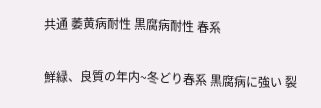共通 萎黄病耐性 黒腐病耐性 春系

鮮緑、良質の年内~冬どり春系 黒腐病に強い 裂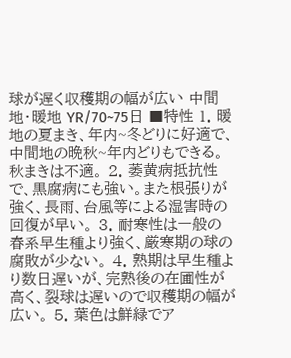球が遅く収穫期の幅が広い 中間地・暖地 YR/70~75日 ■特性 1. 暖地の夏まき、年内~冬どりに好適で、中間地の晩秋~年内どりもできる。秋まきは不適。 2. 萎黄病抵抗性で、黒腐病にも強い。また根張りが強く、長雨、台風等による湿害時の回復が早い。 3. 耐寒性は一般の春系早生種より強く、厳寒期の球の腐敗が少ない。 4. 熟期は早生種より数日遅いが、完熟後の在圃性が高く、裂球は遅いので収穫期の幅が広い。 5. 葉色は鮮緑でア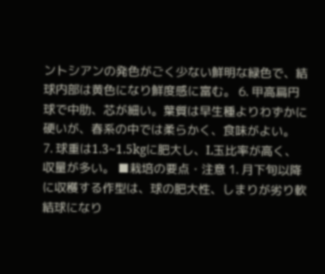ントシアンの発色がごく少ない鮮明な緑色で、結球内部は黄色になり鮮度感に富む。 6. 甲高扁円球で中肋、芯が細い。葉質は早生種よりわずかに硬いが、春系の中では柔らかく、食味がよい。 7. 球重は1.3~1.5kgに肥大し、L玉比率が高く、収量が多い。 ■栽培の要点・注意 1. 月下旬以降に収穫する作型は、球の肥大性、しまりが劣り軟結球になり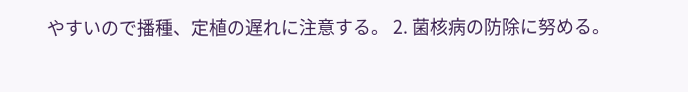やすいので播種、定植の遅れに注意する。 2. 菌核病の防除に努める。